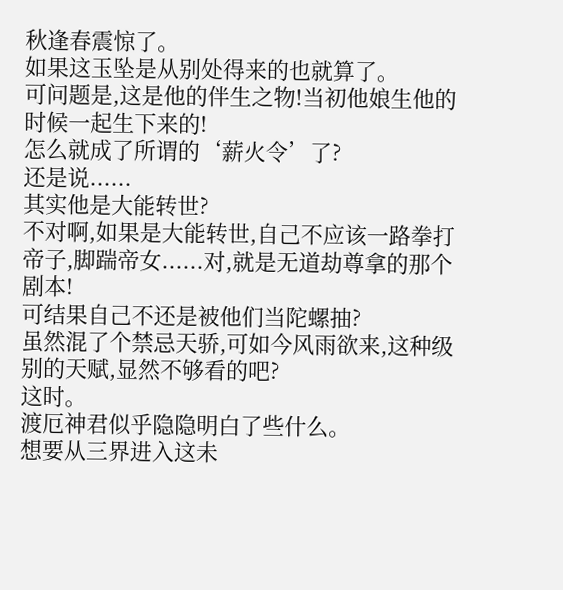秋逢春震惊了。
如果这玉坠是从别处得来的也就算了。
可问题是,这是他的伴生之物!当初他娘生他的时候一起生下来的!
怎么就成了所谓的‘薪火令’了?
还是说......
其实他是大能转世?
不对啊,如果是大能转世,自己不应该一路拳打帝子,脚踹帝女......对,就是无道劫尊拿的那个剧本!
可结果自己不还是被他们当陀螺抽?
虽然混了个禁忌天骄,可如今风雨欲来,这种级别的天赋,显然不够看的吧?
这时。
渡厄神君似乎隐隐明白了些什么。
想要从三界进入这未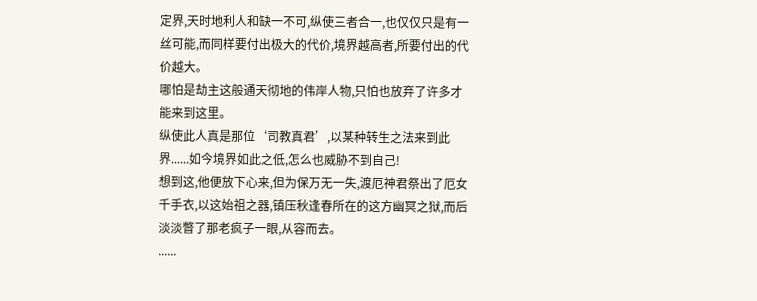定界,天时地利人和缺一不可,纵使三者合一,也仅仅只是有一丝可能,而同样要付出极大的代价,境界越高者,所要付出的代价越大。
哪怕是劫主这般通天彻地的伟岸人物,只怕也放弃了许多才能来到这里。
纵使此人真是那位‘司教真君’,以某种转生之法来到此界......如今境界如此之低,怎么也威胁不到自己!
想到这,他便放下心来,但为保万无一失,渡厄神君祭出了厄女千手衣,以这始祖之器,镇压秋逢春所在的这方幽冥之狱,而后淡淡瞥了那老疯子一眼,从容而去。
......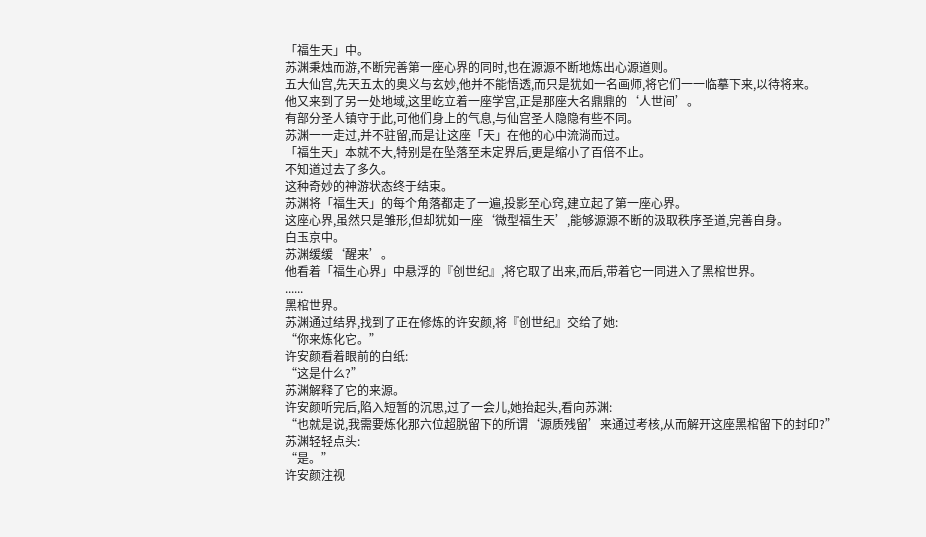「福生天」中。
苏渊秉烛而游,不断完善第一座心界的同时,也在源源不断地炼出心源道则。
五大仙宫,先天五太的奥义与玄妙,他并不能悟透,而只是犹如一名画师,将它们一一临摹下来,以待将来。
他又来到了另一处地域,这里屹立着一座学宫,正是那座大名鼎鼎的‘人世间’。
有部分圣人镇守于此,可他们身上的气息,与仙宫圣人隐隐有些不同。
苏渊一一走过,并不驻留,而是让这座「天」在他的心中流淌而过。
「福生天」本就不大,特别是在坠落至未定界后,更是缩小了百倍不止。
不知道过去了多久。
这种奇妙的神游状态终于结束。
苏渊将「福生天」的每个角落都走了一遍,投影至心窍,建立起了第一座心界。
这座心界,虽然只是雏形,但却犹如一座‘微型福生天’,能够源源不断的汲取秩序圣道,完善自身。
白玉京中。
苏渊缓缓‘醒来’。
他看着「福生心界」中悬浮的『创世纪』,将它取了出来,而后,带着它一同进入了黑棺世界。
......
黑棺世界。
苏渊通过结界,找到了正在修炼的许安颜,将『创世纪』交给了她:
“你来炼化它。”
许安颜看着眼前的白纸:
“这是什么?”
苏渊解释了它的来源。
许安颜听完后,陷入短暂的沉思,过了一会儿,她抬起头,看向苏渊:
“也就是说,我需要炼化那六位超脱留下的所谓‘源质残留’来通过考核,从而解开这座黑棺留下的封印?”
苏渊轻轻点头:
“是。”
许安颜注视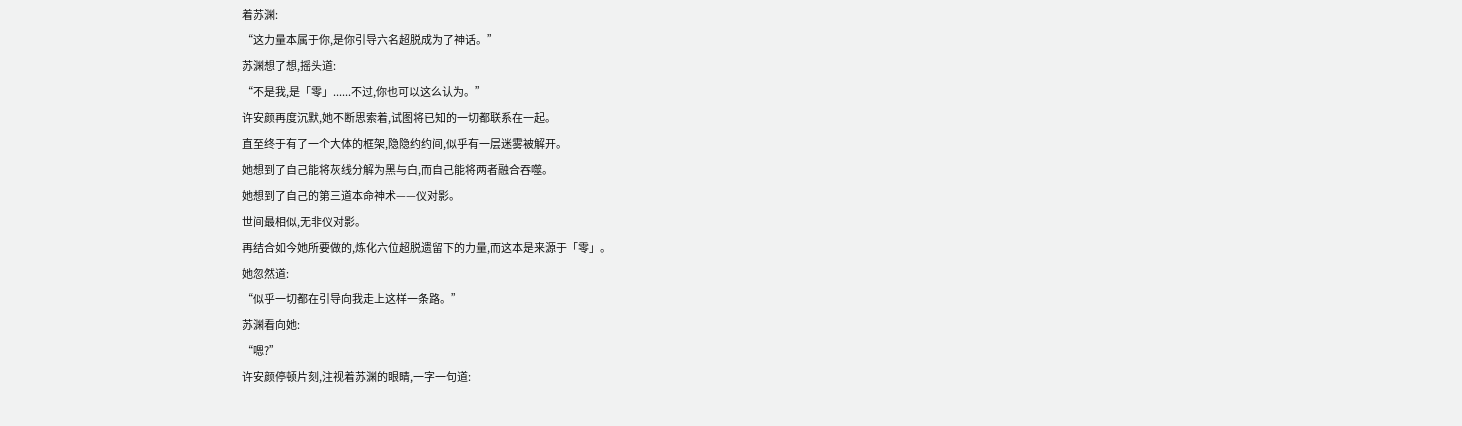着苏渊:
“这力量本属于你,是你引导六名超脱成为了神话。”
苏渊想了想,摇头道:
“不是我,是「零」......不过,你也可以这么认为。”
许安颜再度沉默,她不断思索着,试图将已知的一切都联系在一起。
直至终于有了一个大体的框架,隐隐约约间,似乎有一层迷雾被解开。
她想到了自己能将灰线分解为黑与白,而自己能将两者融合吞噬。
她想到了自己的第三道本命神术——仪对影。
世间最相似,无非仪对影。
再结合如今她所要做的,炼化六位超脱遗留下的力量,而这本是来源于「零」。
她忽然道:
“似乎一切都在引导向我走上这样一条路。”
苏渊看向她:
“嗯?”
许安颜停顿片刻,注视着苏渊的眼睛,一字一句道: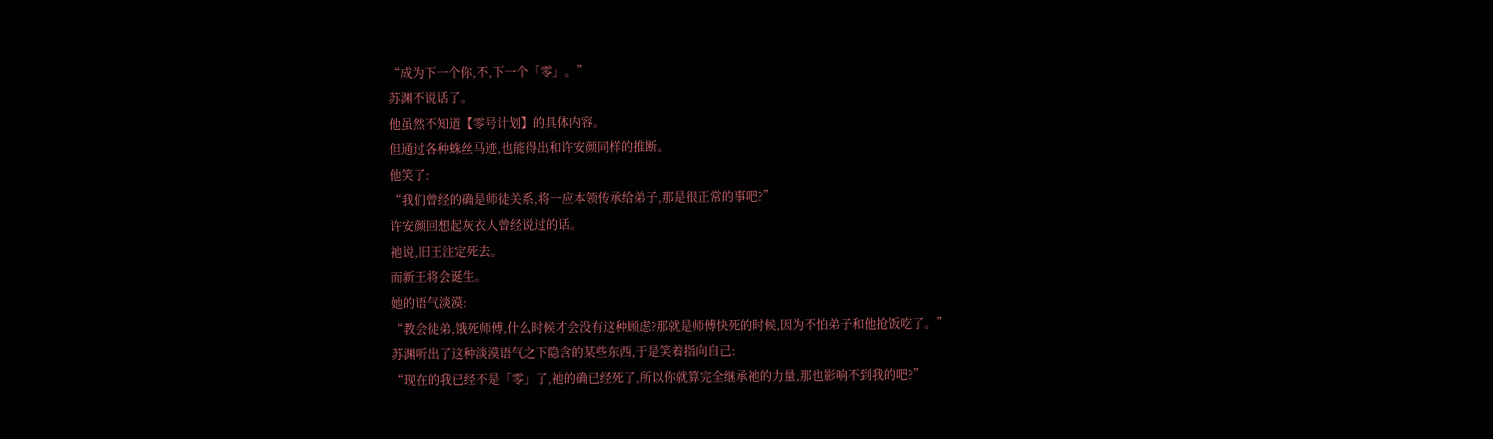“成为下一个你,不,下一个「零」。”
苏渊不说话了。
他虽然不知道【零号计划】的具体内容。
但通过各种蛛丝马迹,也能得出和许安颜同样的推断。
他笑了:
“我们曾经的确是师徒关系,将一应本领传承给弟子,那是很正常的事吧?”
许安颜回想起灰衣人曾经说过的话。
祂说,旧王注定死去。
而新王将会诞生。
她的语气淡漠:
“教会徒弟,饿死师傅,什么时候才会没有这种顾虑?那就是师傅快死的时候,因为不怕弟子和他抢饭吃了。”
苏渊听出了这种淡漠语气之下隐含的某些东西,于是笑着指向自己:
“现在的我已经不是「零」了,祂的确已经死了,所以你就算完全继承祂的力量,那也影响不到我的吧?”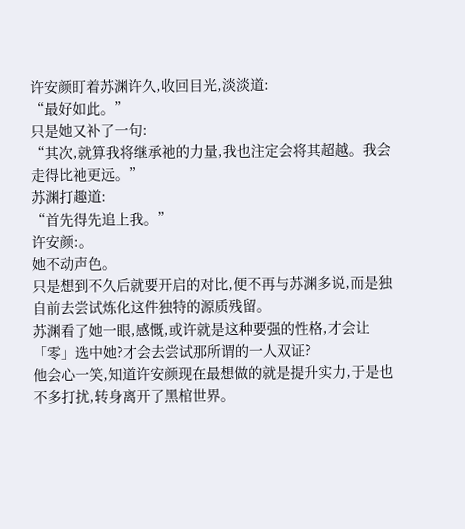许安颜盯着苏渊许久,收回目光,淡淡道:
“最好如此。”
只是她又补了一句:
“其次,就算我将继承祂的力量,我也注定会将其超越。我会走得比祂更远。”
苏渊打趣道:
“首先得先追上我。”
许安颜:。
她不动声色。
只是想到不久后就要开启的对比,便不再与苏渊多说,而是独自前去尝试炼化这件独特的源质残留。
苏渊看了她一眼,感慨,或许就是这种要强的性格,才会让「零」选中她?才会去尝试那所谓的一人双证?
他会心一笑,知道许安颜现在最想做的就是提升实力,于是也不多打扰,转身离开了黑棺世界。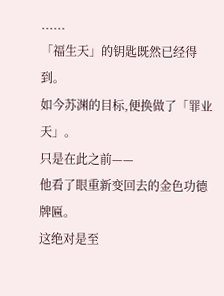......
「福生天」的钥匙既然已经得到。
如今苏渊的目标,便换做了「罪业天」。
只是在此之前——
他看了眼重新变回去的金色功德牌匾。
这绝对是至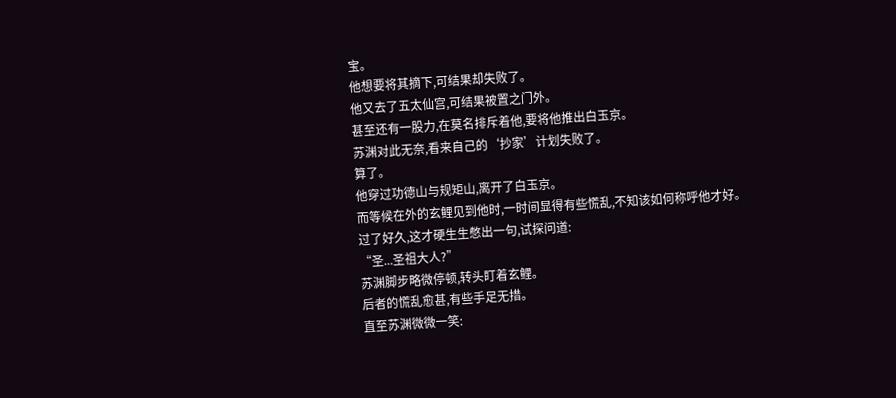宝。
他想要将其摘下,可结果却失败了。
他又去了五太仙宫,可结果被置之门外。
甚至还有一股力,在莫名排斥着他,要将他推出白玉京。
苏渊对此无奈,看来自己的‘抄家’计划失败了。
算了。
他穿过功德山与规矩山,离开了白玉京。
而等候在外的玄鲤见到他时,一时间显得有些慌乱,不知该如何称呼他才好。
过了好久,这才硬生生憋出一句,试探问道:
“圣...圣祖大人?”
苏渊脚步略微停顿,转头盯着玄鲤。
后者的慌乱愈甚,有些手足无措。
直至苏渊微微一笑: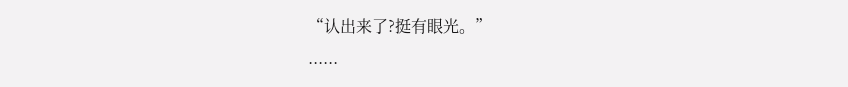“认出来了?挺有眼光。”
......